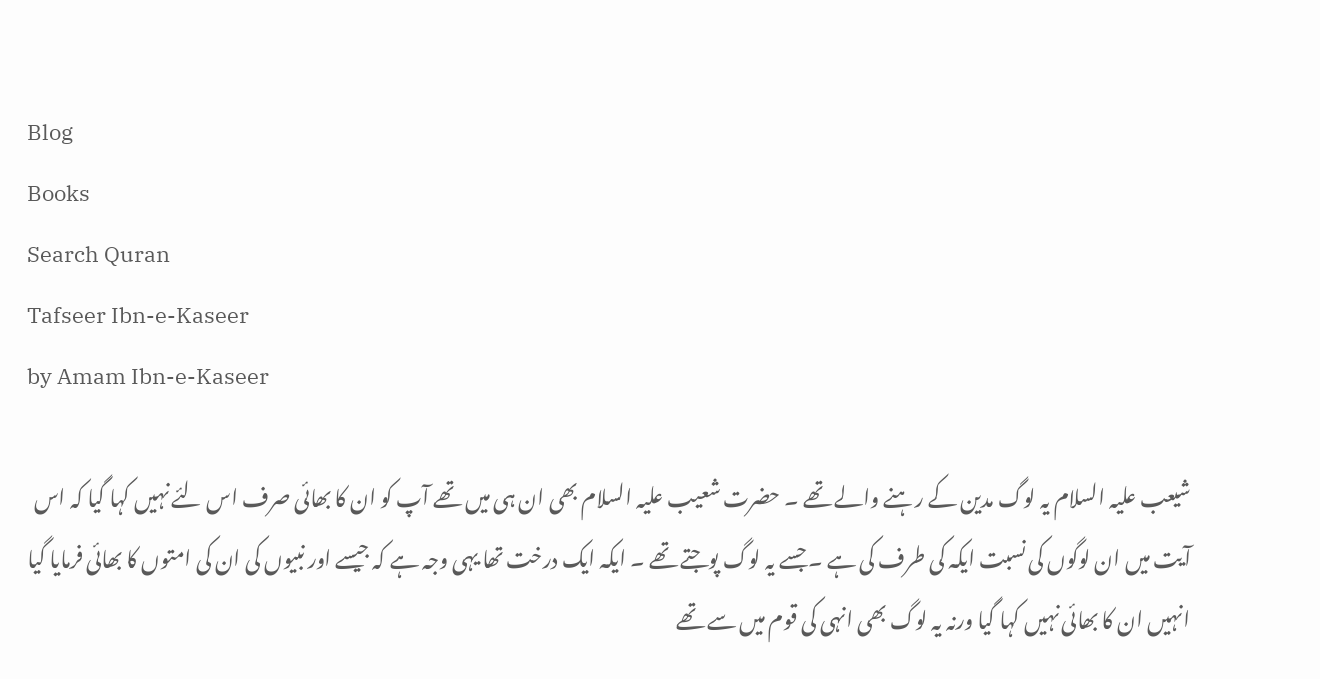Blog
Books
Search Quran
Tafseer Ibn-e-Kaseer
by Amam Ibn-e-Kaseer

شیعب علیہ السلام یہ لوگ مدین کے رہنے والے تھے ۔ حضرت شعیب علیہ السلام بھی ان ہی میں تھے آپ کو ان کا بھائی صرف اس لئے نہیں کہا گیا کہ اس آیت میں ان لوگوں کی نسبت ایکہ کی طرف کی ہے ۔ جسے یہ لوگ پوجتے تھے ۔ ایکہ ایک درخت تھا یہی وجہ ہے کہ جیسے اور نبیوں کی ان کی امتوں کا بھائی فرمایا گیا انہیں ان کا بھائی نہیں کہا گیا ورنہ یہ لوگ بھی انہی کی قوم میں سے تھے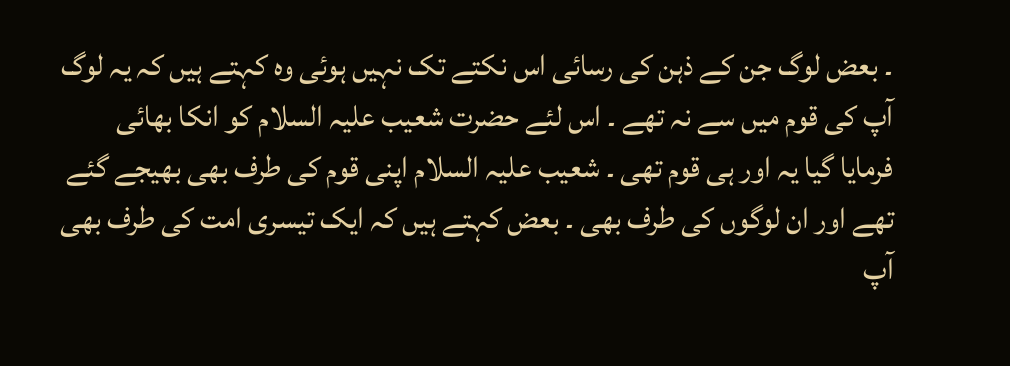۔ بعض لوگ جن کے ذہن کی رسائی اس نکتے تک نہیں ہوئی وہ کہتے ہیں کہ یہ لوگ آپ کی قوم میں سے نہ تھے ۔ اس لئے حضرت شعیب علیہ السلام کو انکا بھائی فرمایا گیا یہ اور ہی قوم تھی ۔ شعیب علیہ السلام اپنی قوم کی طرف بھی بھیجے گئے تھے اور ان لوگوں کی طرف بھی ۔ بعض کہتے ہیں کہ ایک تیسری امت کی طرف بھی آپ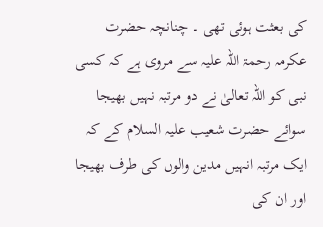کی بعثت ہوئی تھی ۔ چنانچہ حضرت عکرمہ رحمۃ اللہ علیہ سے مروی ہے کہ کسی نبی کو اللہ تعالیٰ نے دو مرتبہ نہیں بھیجا سوائے حضرت شعیب علیہ السلام کے کہ ایک مرتبہ انہیں مدین والوں کی طرف بھیجا اور ان کی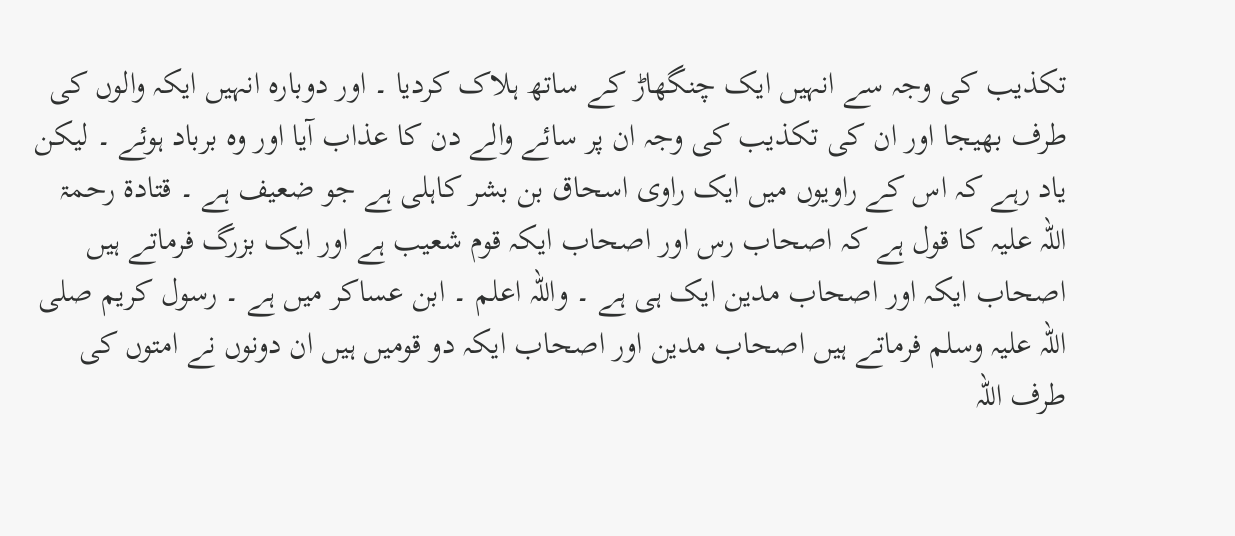تکذیب کی وجہ سے انہیں ایک چنگھاڑ کے ساتھ ہلاک کردیا ۔ اور دوبارہ انہیں ایکہ والوں کی طرف بھیجا اور ان کی تکذیب کی وجہ ان پر سائے والے دن کا عذاب آیا اور وہ برباد ہوئے ۔ لیکن یاد رہے کہ اس کے راویوں میں ایک راوی اسحاق بن بشر کاہلی ہے جو ضعیف ہے ۔ قتادۃ رحمۃ اللہ علیہ کا قول ہے کہ اصحاب رس اور اصحاب ایکہ قوم شعیب ہے اور ایک بزرگ فرماتے ہیں اصحاب ایکہ اور اصحاب مدین ایک ہی ہے ۔ واللہ اعلم ۔ ابن عساکر میں ہے ۔ رسول کریم صلی اللہ علیہ وسلم فرماتے ہیں اصحاب مدین اور اصحاب ایکہ دو قومیں ہیں ان دونوں نے امتوں کی طرف اللہ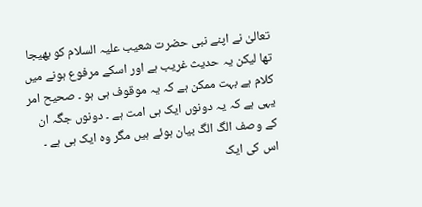تعالیٰ نے اپنے نبی حضرت شعیب علیہ السلام کو بھیجا تھا لیکن یہ حدیث غریب ہے اور اسکے مرفوع ہونے میں کلام ہے بہت ممکن ہے کہ یہ موقوف ہی ہو ۔ صحیح امر یہی ہے کہ یہ دونوں ایک ہی امت ہے ۔ دونوں جگہ ان کے وصف الگ الگ بیان ہوئے ہیں مگر وہ ایک ہی ہے ۔ اس کی ایک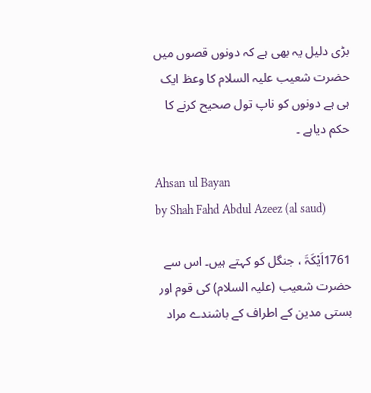بڑی دلیل یہ بھی ہے کہ دونوں قصوں میں حضرت شعیب علیہ السلام کا وعظ ایک ہی ہے دونوں کو ناپ تول صحیح کرنے کا حکم دیاہے ۔

Ahsan ul Bayan
by Shah Fahd Abdul Azeez (al saud)

1761اَیْکَۃَ ، جنگل کو کہتے ہیں۔ اس سے حضرت شعیب (علیہ السلام) کی قوم اور بستی مدین کے اطراف کے باشندے مراد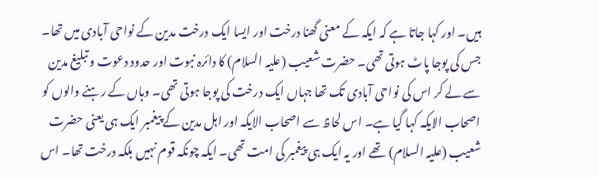ہیں۔ اور کہا جاتا ہے کہ ایکہ کے معنی گھنا درخت اور ایسا ایک درخت مدین کے نواحی آبادی میں تھا۔ جس کی پوجا پاٹ ہوتی تھی۔ حضرت شعیب (علیہ السلام) کا دائرہ نبوت اور حدود دعوت و تبلیغ مدین سے لے کر اس کی نواحی آبادی تک تھا جہاں ایک درخت کی پوجا ہوتی تھی۔ وہاں کے رہنے والوں کو اصحاب الایکہ کہا گیا ہے۔ اس لحاظ سے اصحاب الایکہ اور اہل مدین کے پیغمبر ایک ہی یعنی حضرت شعیب (علیہ السلام) تھے اور یہ ایک ہی پیغمبر کی امت تھی۔ ایکہ چونکہ قوم نہیں بلکہ درخت تھا۔ اس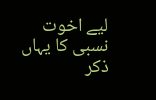لیے اخوت نسبی کا یہاں ذکر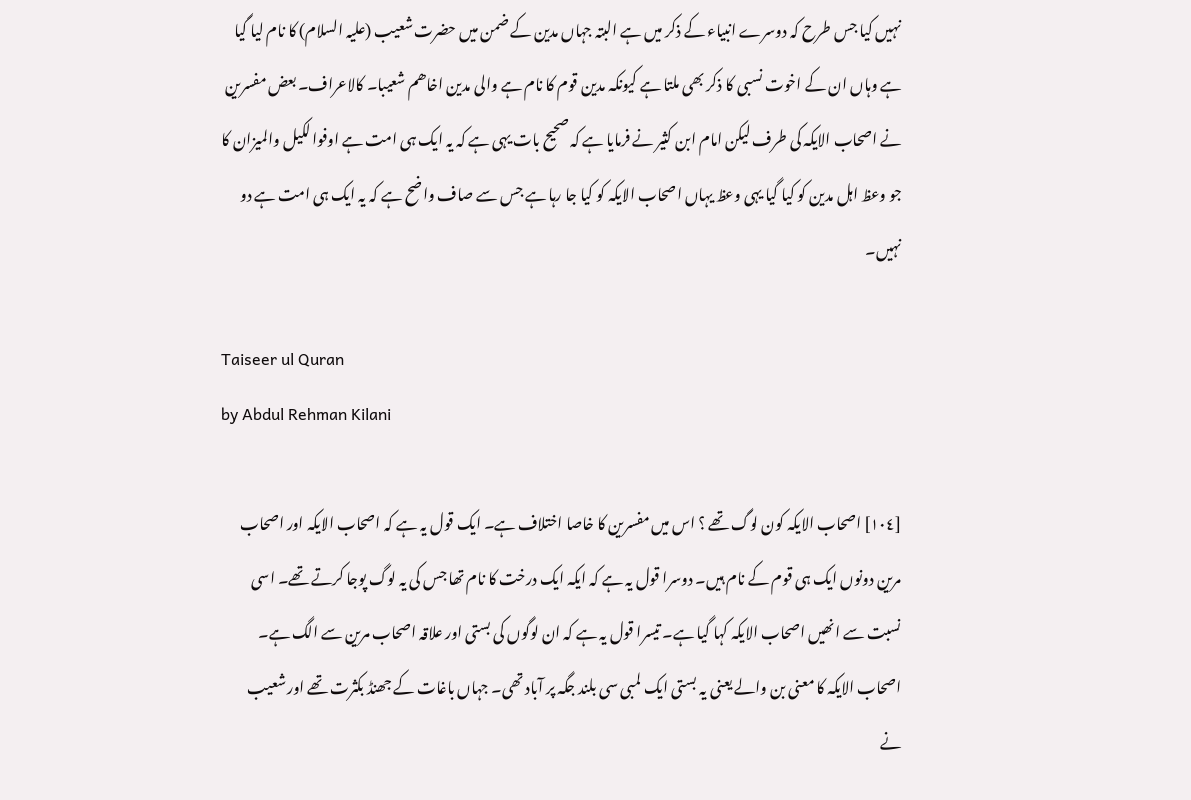نہیں کیا جس طرح کہ دوسرے انبیاء کے ذکر میں ہے البتہ جہاں مدین کے ضمن میں حضرت شعیب (علیہ السلام) کا نام لیا گیا ہے وہاں ان کے اخوت نسبی کا ذکر بھی ملتا ہے کیونکہ مدین قوم کا نام ہے والی مدین اخاھم شعیبا۔ کالاعراف۔ بعض مفسرین نے اصحاب الایکہ کی طرف لیکن امام ابن کثیر نے فرمایا ہے کہ صحیح بات یہی ہے کہ یہ ایک ہی امت ہے اوفوا لکیل والمیزان کا جو وعظ اہل مدین کو کیا گیا یہی وعظ یہاں اصحاب الایکہ کو کیا جا رہا ہے جس سے صاف واضح ہے کہ یہ ایک ہی امت ہے دو نہیں۔

Taiseer ul Quran
by Abdul Rehman Kilani

[١٠٤] اصحاب الایکہ کون لوگ تھے ؟ اس میں مفسرین کا خاصا اختلاف ہے۔ ایک قول یہ ہے کہ اصحاب الایکہ اور اصحاب مرین دونوں ایک ہی قوم کے نام ہیں۔ دوسرا قول یہ ہے کہ ایکہ ایک درخت کا نام تھا جس کی یہ لوگ پوجا کرتے تھے۔ اسی نسبت سے انھیں اصحاب الایکہ کہا گیا ہے۔ تیسرا قول یہ ہے کہ ان لوگوں کی بستی اور علاقہ اصحاب مرین سے الگ ہے۔ اصحاب الایکہ کا معنی بن والے یعنی یہ بستی ایک لمبی سی بلند جگہ پر آباد تھی۔ جہاں باغات کے جھنڈ بکثرت تھے اور شعیب نے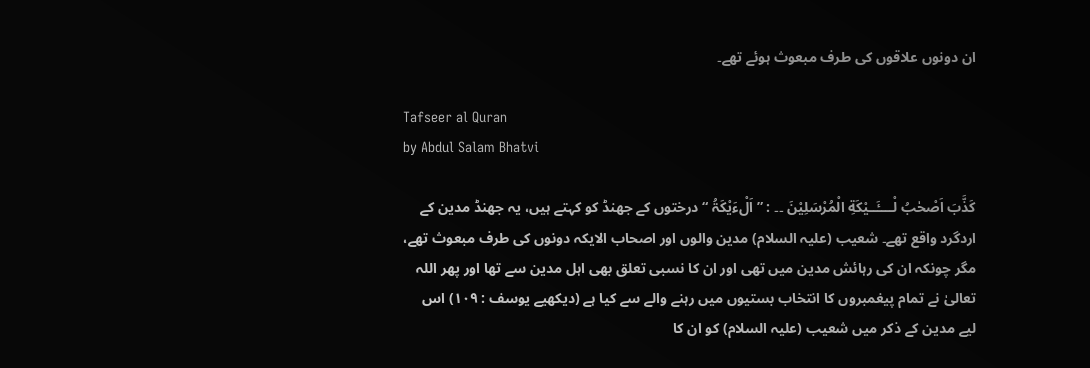ان دونوں علاقوں کی طرف مبعوث ہوئے تھے۔

Tafseer al Quran
by Abdul Salam Bhatvi

كَذَّبَ اَصْحٰبُ لْــــَٔــيْكَةِ الْمُرْسَلِيْنَ ۔۔ : ” اَلْءَیْکَۃُ “ درختوں کے جھنڈ کو کہتے ہیں، یہ جھنڈ مدین کے اردگرد واقع تھے۔ شعیب (علیہ السلام) مدین والوں اور اصحاب الایکہ دونوں کی طرف مبعوث تھے، مگر چونکہ ان کی رہائش مدین میں تھی اور ان کا نسبی تعلق بھی اہل مدین سے تھا اور پھر اللہ تعالیٰ نے تمام پیغمبروں کا انتخاب بستیوں میں رہنے والے سے کیا ہے (دیکھیے یوسف : ١٠٩) اس لیے مدین کے ذکر میں شعیب (علیہ السلام) کو ان کا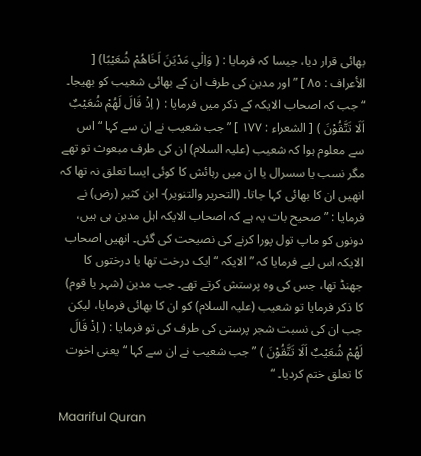بھائی قرار دیا، جیسا کہ فرمایا : ( وَاِلٰي مَدْيَنَ اَخَاهُمْ شُعَيْبًا) [ الأعراف : ٨٥ ] ” اور مدین کی طرف ان کے بھائی شعیب کو بھیجا۔ “ جب کہ اصحاب الایکہ کے ذکر میں فرمایا : ( اِذْ قَالَ لَهُمْ شُعَيْبٌ اَلَا تَتَّقُوْنَ ) [ الشعراء : ١٧٧ ] ” جب شعیب نے ان سے کہا “ اس سے معلوم ہوا کہ شعیب (علیہ السلام) ان کی طرف مبعوث تو تھے مگر نسب یا سسرال یا ان میں رہائش کا کوئی ایسا تعلق نہ تھا کہ انھیں ان کا بھائی کہا جاتا۔ (التحریر والتنویر)- ابن کثیر (رض) نے فرمایا : ” صحیح بات یہ ہے کہ اصحاب الایکہ اہل مدین ہی ہیں، دونوں کو ماپ تول پورا کرنے کی نصیحت کی گئی۔ انھیں اصحاب الایکہ اس لیے فرمایا کہ ” الایکہ “ ایک درخت تھا یا درختوں کا جھنڈ تھا، جس کی وہ پرستش کرتے تھے۔ جب مدین (شہر یا قوم) کا ذکر فرمایا تو شعیب (علیہ السلام) کو ان کا بھائی فرمایا، لیکن جب ان کی نسبت شجر پرستی کی طرف کی تو فرمایا : ( اِذْ قَالَ لَهُمْ شُعَيْبٌ اَلَا تَتَّقُوْنَ ) ” جب شعیب نے ان سے کہا “ یعنی اخوت کا تعلق ختم کردیا۔ “

Maariful Quran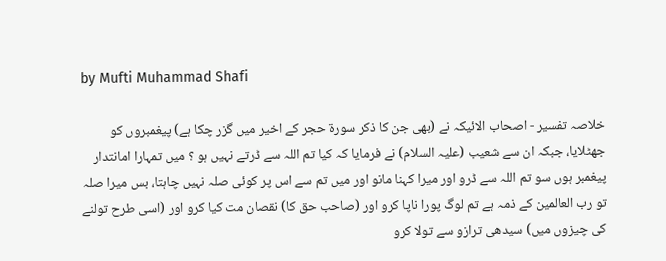by Mufti Muhammad Shafi

خلاصہ تفسیر - اصحاب الائیکہ نے (بھی جن کا ذکر سورة حجر کے اخیر میں گزر چکا ہے) پیغمبروں کو جھٹلایا، جبکہ ان سے شعیب (علیہ السلام) نے فرمایا کہ کیا تم اللہ سے ڈرتے نہیں ہو ؟ میں تمہارا امانتدار پیغمبر ہوں سو تم اللہ سے ڈرو اور میرا کہنا مانو اور میں تم سے اس پر کوئی صلہ نہیں چاہتا، بس میرا صلہ تو رب العالمین کے ذمہ ہے تم لوگ پورا ناپا کرو اور (صاحب حق کا) نقصان مت کیا کرو اور (اسی طرح تولنے کی چیزوں میں) سیدھی ترازو سے تولا کرو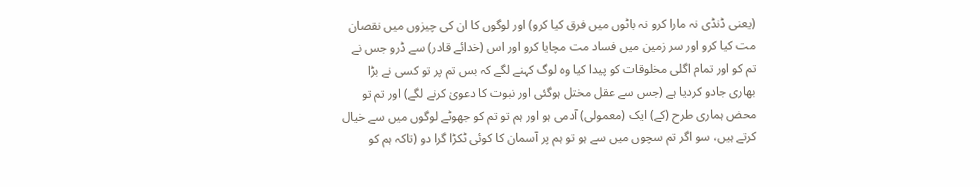(یعنی ڈنڈی نہ مارا کرو نہ باٹوں میں فرق کیا کرو) اور لوگوں کا ان کی چیزوں میں نقصان مت کیا کرو اور سر زمین میں فساد مت مچایا کرو اور اس (خدائے قادر) سے ڈرو جس نے تم کو اور تمام اگلی مخلوقات کو پیدا کیا وہ لوگ کہنے لگے کہ بس تم پر تو کسی نے بڑا بھاری جادو کردیا ہے (جس سے عقل مختل ہوگئی اور نبوت کا دعویٰ کرنے لگے) اور تم تو محض ہماری طرح (کے) ایک (معمولی) آدمی ہو اور ہم تو تم کو جھوٹے لوگوں میں سے خیال کرتے ہیں، سو اگر تم سچوں میں سے ہو تو ہم پر آسمان کا کوئی ٹکڑا گرا دو (تاکہ ہم کو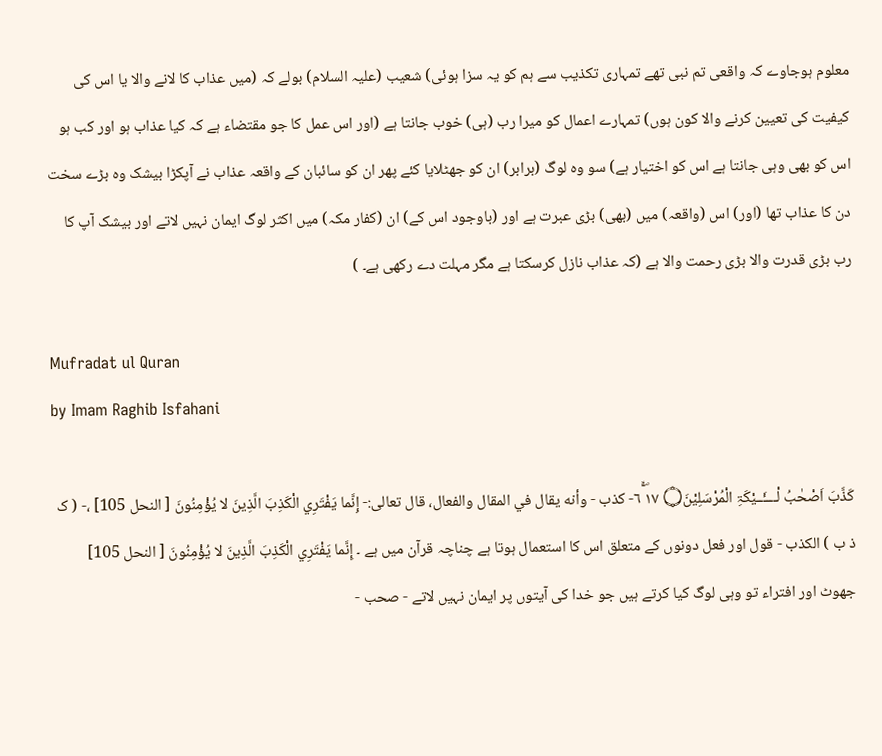معلوم ہوجاوے کہ واقعی تم نبی تھے تمہاری تکذیب سے ہم کو یہ سزا ہوئی) شعیب (علیہ السلام) بولے کہ (میں عذاب کا لانے والا یا اس کی کیفیت کی تعیین کرنے والا کون ہوں) تمہارے اعمال کو میرا رب (ہی) خوب جانتا ہے (اور اس عمل کا جو مقتضاء ہے کہ کیا عذاب ہو اور کب ہو اس کو بھی وہی جانتا ہے اس کو اختیار ہے) سو وہ لوگ (برابر) ان کو جھٹلایا کئے پھر ان کو سائبان کے واقعہ عذاب نے آپکڑا بیشک وہ بڑے سخت دن کا عذاب تھا (اور) اس (واقعہ) میں (بھی) بڑی عبرت ہے اور (باوجود اس کے) ان (کفار مکہ) میں اکثر لوگ ایمان نہیں لاتے اور بیشک آپ کا رب بڑی قدرت والا بڑی رحمت والا ہے (کہ عذاب نازل کرسکتا ہے مگر مہلت دے رکھی ہے۔ )

Mufradat ul Quran
by Imam Raghib Isfahani

كَذَّبَ اَصْحٰبُ لْــــَٔــيْكَۃِ الْمُرْسَلِيْنَ۝ ١٧ ٦ۚۖ- كذب - وأنه يقال في المقال والفعال، قال تعالی:- إِنَّما يَفْتَرِي الْكَذِبَ الَّذِينَ لا يُؤْمِنُونَ [ النحل 105] ،- ( ک ذ ب ) الکذب - قول اور فعل دونوں کے متعلق اس کا استعمال ہوتا ہے چناچہ قرآن میں ہے ۔ إِنَّما يَفْتَرِي الْكَذِبَ الَّذِينَ لا يُؤْمِنُونَ [ النحل 105] جھوٹ اور افتراء تو وہی لوگ کیا کرتے ہیں جو خدا کی آیتوں پر ایمان نہیں لاتے - صحب -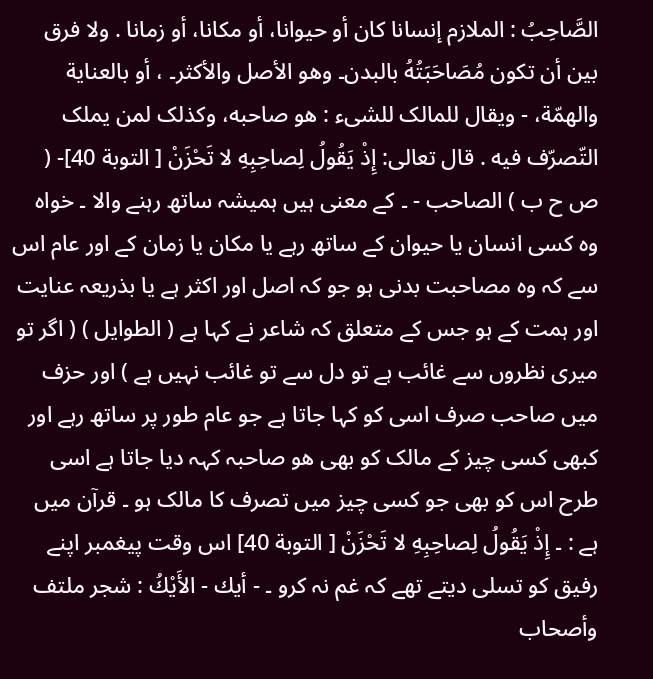الصَّاحِبُ : الملازم إنسانا کان أو حيوانا، أو مکانا، أو زمانا . ولا فرق بين أن تکون مُصَاحَبَتُهُ بالبدن۔ وهو الأصل والأكثر۔ ، أو بالعناية والهمّة، - ويقال للمالک للشیء : هو صاحبه، وکذلک لمن يملک التّصرّف فيه . قال تعالی: إِذْ يَقُولُ لِصاحِبِهِ لا تَحْزَنْ [ التوبة 40]- ( ص ح ب ) الصاحب - ۔ کے معنی ہیں ہمیشہ ساتھ رہنے والا ۔ خواہ وہ کسی انسان یا حیوان کے ساتھ رہے یا مکان یا زمان کے اور عام اس سے کہ وہ مصاحبت بدنی ہو جو کہ اصل اور اکثر ہے یا بذریعہ عنایت اور ہمت کے ہو جس کے متعلق کہ شاعر نے کہا ہے ( الطوایل ) ( اگر تو میری نظروں سے غائب ہے تو دل سے تو غائب نہیں ہے ) اور حزف میں صاحب صرف اسی کو کہا جاتا ہے جو عام طور پر ساتھ رہے اور کبھی کسی چیز کے مالک کو بھی ھو صاحبہ کہہ دیا جاتا ہے اسی طرح اس کو بھی جو کسی چیز میں تصرف کا مالک ہو ۔ قرآن میں ہے : ۔ إِذْ يَقُولُ لِصاحِبِهِ لا تَحْزَنْ [ التوبة 40] اس وقت پیغمبر اپنے رفیق کو تسلی دیتے تھے کہ غم نہ کرو ۔ - أيك - الأَيْكُ : شجر ملتف وأصحاب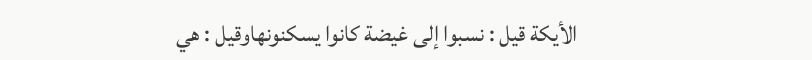الأيكة قيل : نسبوا إلى غيضة کانوا يسکنونهاوقیل : هي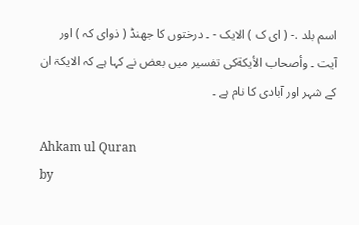اسم بلد .- ( ای ک ) الایک - ۔ درختوں کا جھنڈ ( ذوای کہ ) اور آیت ۔ وأصحاب الأيكةکی تفسیر میں بعض نے کہا ہے کہ الایکۃ ان کے شہر اور آبادی کا نام ہے ۔

Ahkam ul Quran
by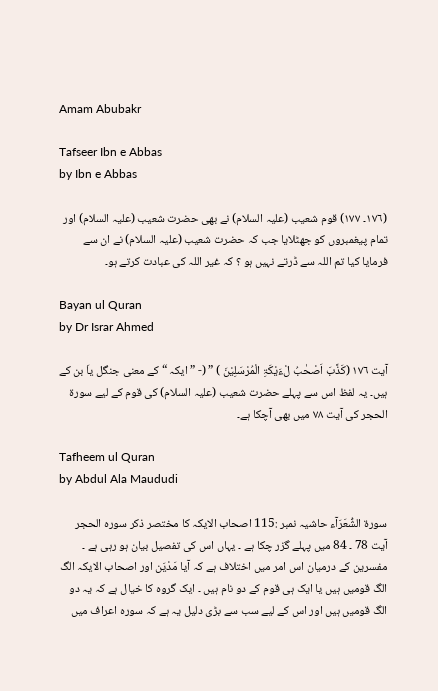Amam Abubakr

Tafseer Ibn e Abbas
by Ibn e Abbas

(١٧٦۔ ١٧٧) قوم شعیب (علیہ السلام) نے بھی حضرت شعیب (علیہ السلام) اور تمام پیغمبروں کو جھٹلایا جب کہ حضرت شعیب (علیہ السلام) نے ان سے فرمایا کیا تم اللہ سے ڈرتے نہیں ہو ؟ کہ غیر اللہ کی عبادت کرتے ہو۔

Bayan ul Quran
by Dr Israr Ahmed

آیت ١٧٦ (کَذَّبَ اَصْحٰبُ لْءَیْکَۃِ الْمُرْسَلِیْنَ ) ” (- ” ایکہ “ کے معنی جنگل یاَ بن کے ہیں۔ یہ لفظ اس سے پہلے حضرت شعیب (علیہ السلام) کی قوم کے لیے سورة الحجر کی آیت ٧٨ میں بھی آچکا ہے۔

Tafheem ul Quran
by Abdul Ala Maududi

سورة الشُّعَرَآء حاشیہ نمبر :115 اصحاب الایکہ کا مختصر ذکر سورہ الحجر آیت 78 ۔ 84 میں پہلے گزر چکا ہے ۔ یہاں اس کی تفصیل بیان ہو رہی ہے ۔ مفسرین کے درمیان اس امر میں اختلاف ہے کہ آیا مَدْیَن اور اصحاب الایکہ الگ الگ قومیں ہیں یا ایک ہی قوم کے دو نام ہیں ۔ ایک گروہ کا خیال ہے کہ یہ دو الگ قومیں ہیں اور اس کے لیے سب سے بڑی دلیل یہ ہے کہ سورہ اعراف میں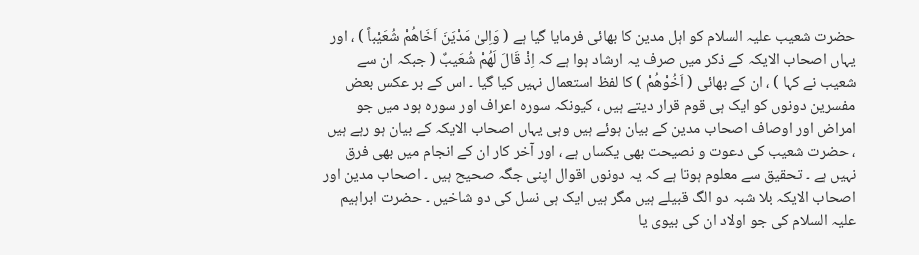حضرت شعیب علیہ السلام کو اہل مدین کا بھائی فرمایا گیا ہے ( وَاِلیٰ مَدْیَنَ اَخَاھُمْ شُعَیْباً ) ، اور یہاں اصحاب الایکہ کے ذکر میں صرف یہ ارشاد ہوا ہے کہ اِذْ قَالَ لَھُمْ شُعَیبٌ ( جبکہ ان سے شعیب نے کہا ) ، ان کے بھائی ( اَخُوْھُمْ ) کا لفظ استعمال نہیں کیا گیا ۔ اس کے بر عکس بعض مفسرین دونوں کو ایک ہی قوم قرار دیتے ہیں ، کیونکہ سورہ اعراف اور سورہ ہود میں جو امراض اور اوصاف اصحاب مدین کے بیان ہوئے ہیں وہی یہاں اصحاب الایکہ کے بیان ہو رہے ہیں ، حضرت شعیب کی دعوت و نصیحت بھی یکساں ہے ، اور آخر کار ان کے انجام میں بھی فرق نہیں ہے ۔ تحقیق سے معلوم ہوتا ہے کہ یہ دونوں اقوال اپنی جگہ صحیح ہیں ۔ اصحاب مدین اور اصحاب الایکہ بلا شبہ دو الگ قبیلے ہیں مگر ہیں ایک ہی نسل کی دو شاخیں ۔ حضرت ابراہیم علیہ السلام کی جو اولاد ان کی بیوی یا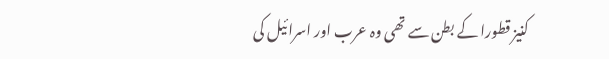کنیز قطورا کے بطن سے تھی وہ عرب اور اسرائیل کی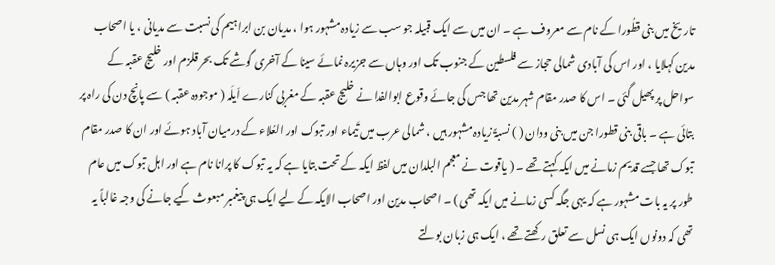تاریخ میں بنی قطُورا کے نام سے معروف ہے ۔ ان میں سے ایک قبیلہ جو سب سے زیادہ مشہور ہوا ، مدیان بن ابراہیم کی نسبت سے مدیانی ، یا اصحاب مدین کہلایا ، اور اس کی آبادی شمالی حجاز سے فلسطین کے جنوب تک اور وہاں سے جزیرہ نمائے سینا کے آخری گوشے تک بحر قلزم اور خلیج عقبہ کے سواحل پر پھیل گئی ۔ اس کا صدر مقام شہر مدین تھا جس کی جائے وقوع ابوالفدا نے خلیج عقبہ کے مغربی کنارے اَیلَہ ( موجودہ عقبہ ) سے پانچ دن کی راہ پر بتائی ہے ۔ باقی بنی قطورا جن میں بنی ودان ( ) نسبۃً زیادہ مشہور ہیں ، شمالی عرب میں تَیماء اور تبوک اور العُلاء کے درمیان آباد ہوئے اور ان کا صدر مقام تبوک تھا جسے قدیم زمانے میں ایکہ کہتے تھے ۔ ( یاقوت نے معجم البلدان میں لفظ ایکہ کے تحت بتایا ہے کہ یہ تبوک کا پرانا نام ہے اور اہل تبوک میں عام طور پر یہ بات مشہور ہے کہ یہی جگہ کسی زمانے میں ایکہ تھی ) ۔ اصحاب مدین اور اصحاب الایکہ کے لیے ایک ہی پیغمبر مبعوث کیے جانے کی وجہ غالباً یہ تھی کہ دونوں ایک ہی نسل سے تعلق رکھتے تھے ، ایک ہی زبان بولتے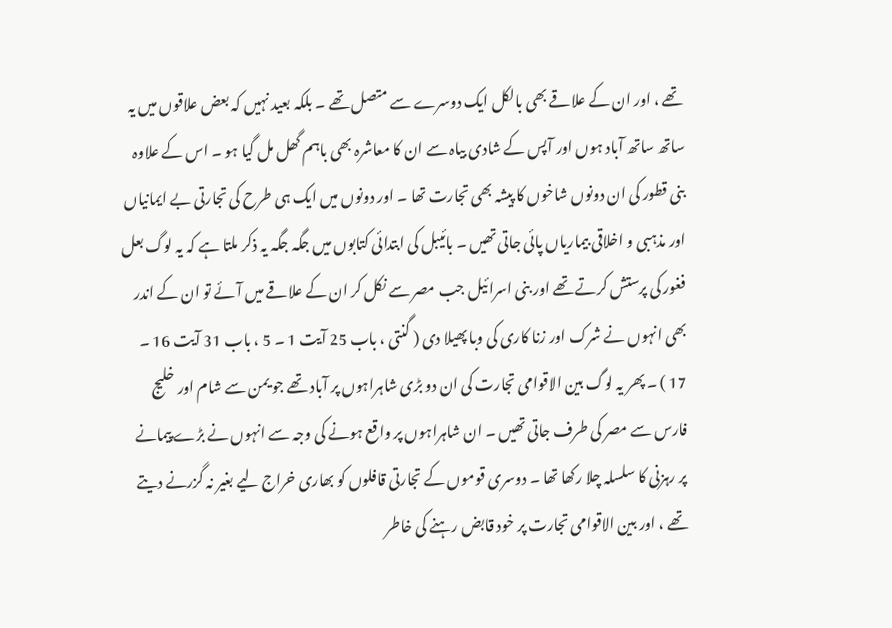تھے ، اور ان کے علاقے بھی بالکل ایک دوسرے سے متصل تھے ۔ بلکہ بعید نہیں کہ بعض علاقوں میں یہ ساتھ ساتھ آباد ہوں اور آپس کے شادی بیاہ سے ان کا معاشرہ بھی باہم گھل مل گیا ہو ۔ اس کے علاوہ بنی قطور کی ان دونوں شاخوں کا پیشہ بھی تجارت تھا ۔ اور دونوں میں ایک ہی طرح کی تجارتی بے ایمانیاں اور مذہبی و اخلاقی بیماریاں پائی جاتی تھیں ۔ بائیبل کی ابتدائی کتابوں میں جگہ جگہ یہ ذکر ملتا ہے کہ یہ لوگ بعل فغور کی پرستش کرتے تھے اور بنی اسرائیل جب مصر سے نکل کر ان کے علاقے میں آئے تو ان کے اندر بھی انہوں نے شرک اور زنا کاری کی وبا پھیلا دی ( گنتی ، باب 25 آیت 1 ۔ 5 ، باب 31 آیت 16 ۔ 17 ) ۔ پھر یہ لوگ بین الاقوامی تجارت کی ان دو بڑی شاہراہوں پر آباد تھے جو یمن سے شام اور خلیج فارس سے مصر کی طرف جاتی تھیں ۔ ان شاہراہوں پر واقع ہونے کی وجہ سے انہوں نے بڑے پیمانے پر رہزنی کا سلسلہ چلا رکھا تھا ۔ دوسری قوموں کے تجارتی قافلوں کو بھاری خراج لیے بغیر نہ گزرنے دیتے تھے ، اور بین الاقوامی تجارت پر خود قابض رہنے کی خاطر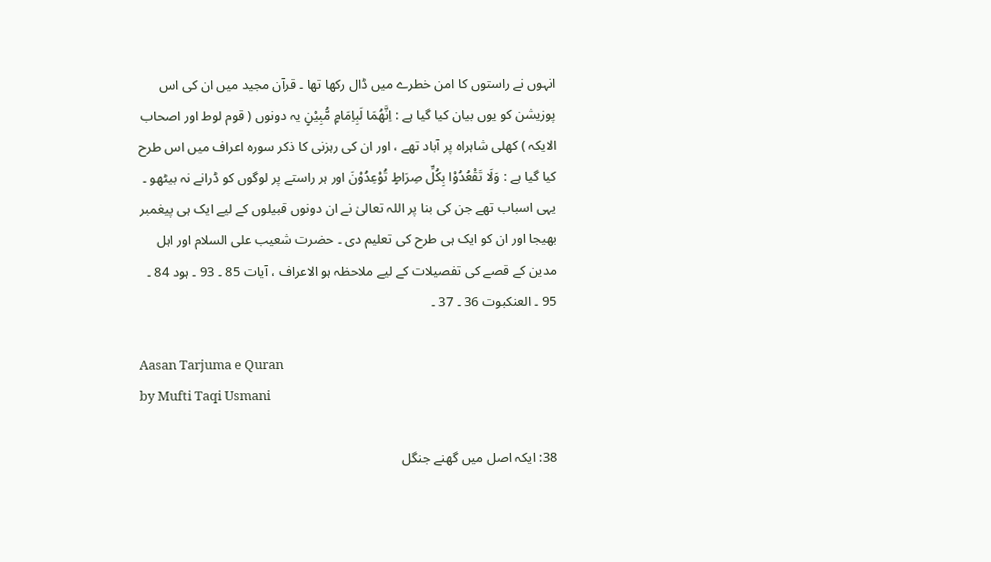انہوں نے راستوں کا امن خطرے میں ڈال رکھا تھا ۔ قرآن مجید میں ان کی اس پوزیشن کو یوں بیان کیا گیا ہے : اِنَّھُمَا لَبِاِمَامٍ مُّبِیْنٍ یہ دونوں ( قوم لوط اور اصحاب الایکہ ) کھلی شاہراہ پر آباد تھے ، اور ان کی رہزنی کا ذکر سورہ اعراف میں اس طرح کیا گیا ہے : وَلَا تَقْعُدُوْا بِکُلِّ صِرَاطٍ تُوْعِدُوْنَ اور ہر راستے پر لوگوں کو ڈرانے نہ بیٹھو ۔ یہی اسباب تھے جن کی بنا پر اللہ تعالیٰ نے ان دونوں قبیلوں کے لیے ایک ہی پیغمبر بھیجا اور ان کو ایک ہی طرح کی تعلیم دی ۔ حضرت شعیب علی السلام اور اہل مدین کے قصے کی تفصیلات کے لیے ملاحظہ ہو الاعراف ، آیات 85 ۔ 93 ۔ ہود 84 ۔ 95 ۔ العنکبوت 36 ۔ 37 ۔

Aasan Tarjuma e Quran
by Mufti Taqi Usmani

38: ایکہ اصل میں گھنے جنگل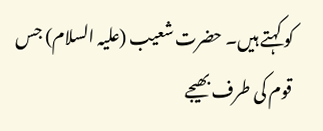کو کہتے ہیں۔ حضرت شعیب (علیہ السلام) جس قوم کی طرف بھیجے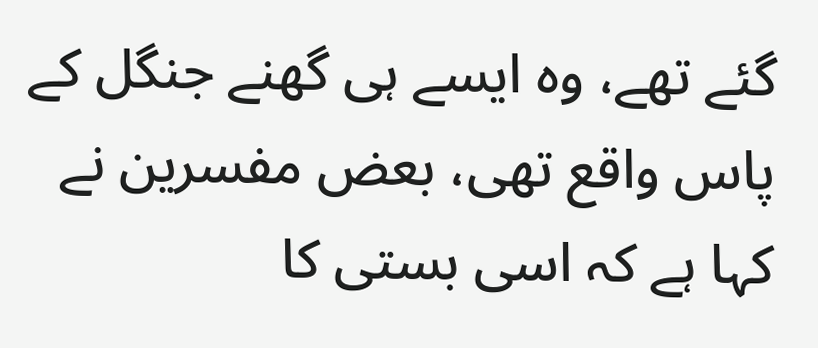گئے تھے، وہ ایسے ہی گھنے جنگل کے پاس واقع تھی، بعض مفسرین نے کہا ہے کہ اسی بستی کا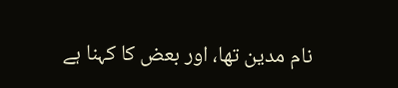نام مدین تھا، اور بعض کا کہنا ہے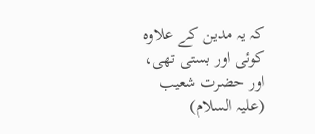کہ یہ مدین کے علاوہ کوئی اور بستی تھی، اور حضرت شعیب (علیہ السلام)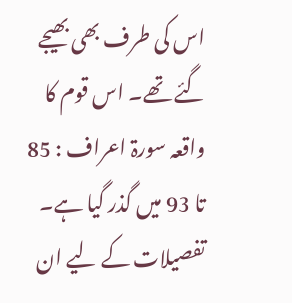اس کی طرف بھی بھیجے گئے تھے۔ اس قوم کا واقعہ سورۃ اعراف : 85 تا 93 میں گذر گیا ہے۔ تفصیلات کے لیے ان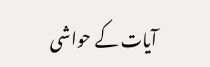آیات کے حواشی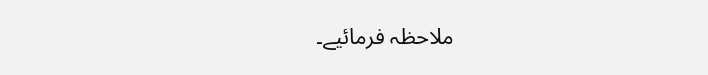ملاحظہ فرمائیے۔